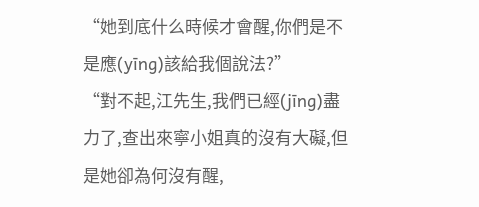“她到底什么時候才會醒,你們是不是應(yīng)該給我個說法?”
“對不起,江先生,我們已經(jīng)盡力了,查出來寧小姐真的沒有大礙,但是她卻為何沒有醒,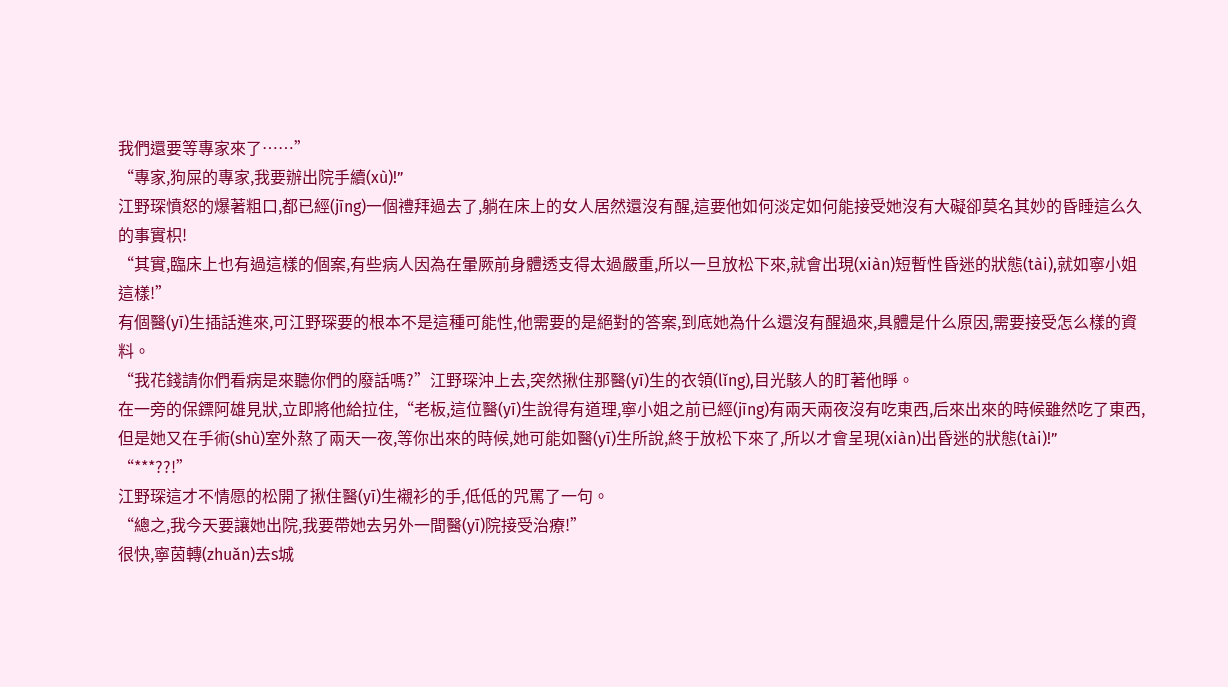我們還要等專家來了……”
“專家,狗屎的專家,我要辦出院手續(xù)!”
江野琛憤怒的爆著粗口,都已經(jīng)一個禮拜過去了,躺在床上的女人居然還沒有醒,這要他如何淡定如何能接受她沒有大礙卻莫名其妙的昏睡這么久的事實枳!
“其實,臨床上也有過這樣的個案,有些病人因為在暈厥前身體透支得太過嚴重,所以一旦放松下來,就會出現(xiàn)短暫性昏迷的狀態(tài),就如寧小姐這樣!”
有個醫(yī)生插話進來,可江野琛要的根本不是這種可能性,他需要的是絕對的答案,到底她為什么還沒有醒過來,具體是什么原因,需要接受怎么樣的資料。
“我花錢請你們看病是來聽你們的廢話嗎?”江野琛沖上去,突然揪住那醫(yī)生的衣領(lǐng),目光駭人的盯著他睜。
在一旁的保鏢阿雄見狀,立即將他給拉住,“老板,這位醫(yī)生說得有道理,寧小姐之前已經(jīng)有兩天兩夜沒有吃東西,后來出來的時候雖然吃了東西,但是她又在手術(shù)室外熬了兩天一夜,等你出來的時候,她可能如醫(yī)生所說,終于放松下來了,所以才會呈現(xiàn)出昏迷的狀態(tài)!”
“***??!”
江野琛這才不情愿的松開了揪住醫(yī)生襯衫的手,低低的咒罵了一句。
“總之,我今天要讓她出院,我要帶她去另外一間醫(yī)院接受治療!”
很快,寧茵轉(zhuǎn)去s城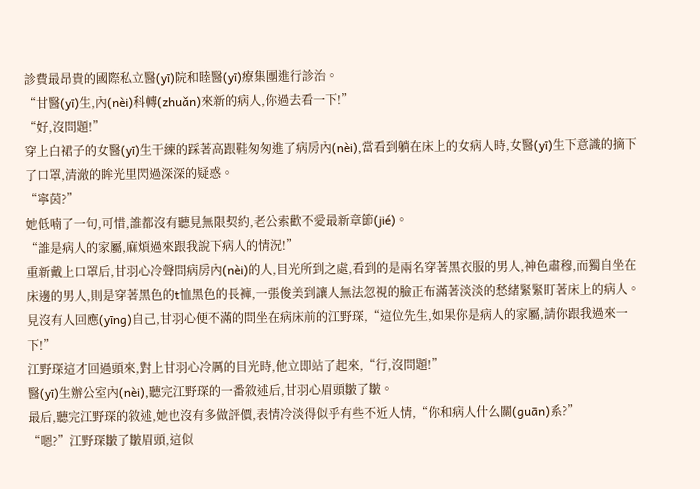診費最昂貴的國際私立醫(yī)院和睦醫(yī)療集團進行診治。
“甘醫(yī)生,內(nèi)科轉(zhuǎn)來新的病人,你過去看一下!”
“好,沒問題!”
穿上白裙子的女醫(yī)生干練的踩著高跟鞋匆匆進了病房內(nèi),當看到躺在床上的女病人時,女醫(yī)生下意識的摘下了口罩,清澈的眸光里閃過深深的疑惑。
“寧茵?”
她低喃了一句,可惜,誰都沒有聽見無限契約,老公索歡不愛最新章節(jié)。
“誰是病人的家屬,麻煩過來跟我說下病人的情況!”
重新戴上口罩后,甘羽心冷聲問病房內(nèi)的人,目光所到之處,看到的是兩名穿著黑衣服的男人,神色肅穆,而獨自坐在床邊的男人,則是穿著黑色的t恤黑色的長褲,一張俊美到讓人無法忽視的臉正布滿著淡淡的愁緒緊緊盯著床上的病人。
見沒有人回應(yīng)自己,甘羽心便不滿的問坐在病床前的江野琛,“這位先生,如果你是病人的家屬,請你跟我過來一下!”
江野琛這才回過頭來,對上甘羽心冷厲的目光時,他立即站了起來,“行,沒問題!”
醫(yī)生辦公室內(nèi),聽完江野琛的一番敘述后,甘羽心眉頭皺了皺。
最后,聽完江野琛的敘述,她也沒有多做評價,表情冷淡得似乎有些不近人情,“你和病人什么關(guān)系?”
“嗯?”江野琛皺了皺眉頭,這似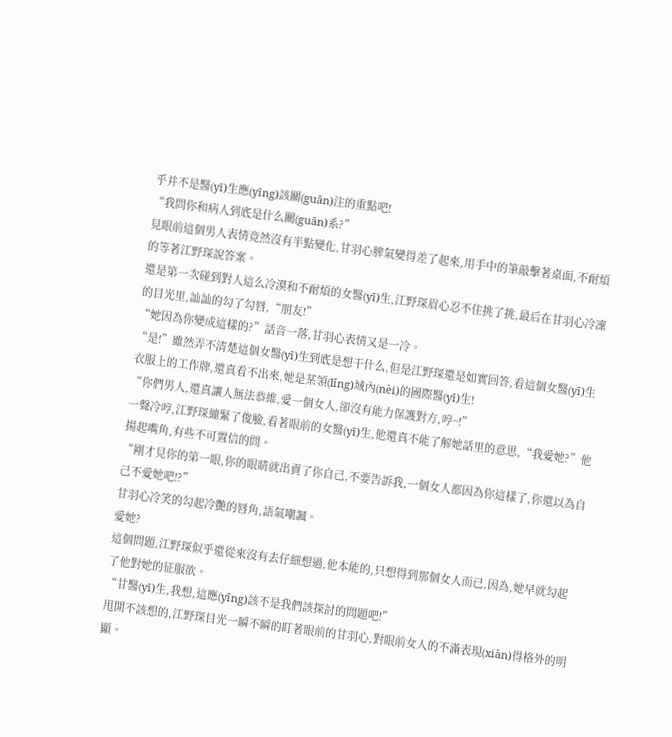乎并不是醫(yī)生應(yīng)該關(guān)注的重點吧!
“我問你和病人到底是什么關(guān)系?”
見眼前這個男人表情竟然沒有半點變化,甘羽心脾氣變得差了起來,用手中的筆敲擊著桌面,不耐煩的等著江野琛說答案。
還是第一次碰到對人這么冷漠和不耐煩的女醫(yī)生,江野琛眉心忍不住挑了挑,最后在甘羽心冷凜的目光里,訕訕的勾了勾唇,“朋友!”
“她因為你變成這樣的?”話音一落,甘羽心表情又是一冷。
“是!”雖然弄不清楚這個女醫(yī)生到底是想干什么,但是江野琛還是如實回答,看這個女醫(yī)生衣服上的工作牌,還真看不出來,她是某領(lǐng)域內(nèi)的國際醫(yī)生!
“你們男人,還真讓人無法恭維,愛一個女人,卻沒有能力保護對方,哼~!”
一聲冷哼,江野琛繃緊了俊臉,看著眼前的女醫(yī)生,他還真不能了解她話里的意思,“我愛她?”他揚起嘴角,有些不可置信的問。
“剛才見你的第一眼,你的眼睛就出賣了你自己,不要告訴我,一個女人都因為你這樣了,你還以為自己不愛她吧!?”
甘羽心冷笑的勾起冷艷的唇角,語氣嘲諷。
愛她?
這個問題,江野琛似乎還從來沒有去仔細想過,他本能的,只想得到那個女人而已,因為,她早就勾起了他對她的征服欲。
“甘醫(yī)生,我想,這應(yīng)該不是我們該探討的問題吧!”
甩開不該想的,江野琛目光一瞬不瞬的盯著眼前的甘羽心,對眼前女人的不滿表現(xiàn)得格外的明顯。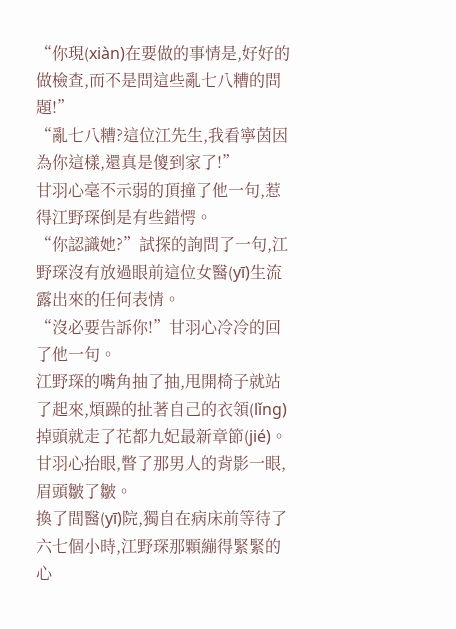“你現(xiàn)在要做的事情是,好好的做檢查,而不是問這些亂七八糟的問題!”
“亂七八糟?這位江先生,我看寧茵因為你這樣,還真是傻到家了!”
甘羽心毫不示弱的頂撞了他一句,惹得江野琛倒是有些錯愕。
“你認識她?”試探的詢問了一句,江野琛沒有放過眼前這位女醫(yī)生流露出來的任何表情。
“沒必要告訴你!”甘羽心冷冷的回了他一句。
江野琛的嘴角抽了抽,甩開椅子就站了起來,煩躁的扯著自己的衣領(lǐng)掉頭就走了花都九妃最新章節(jié)。
甘羽心抬眼,瞥了那男人的背影一眼,眉頭皺了皺。
換了間醫(yī)院,獨自在病床前等待了六七個小時,江野琛那顆繃得緊緊的心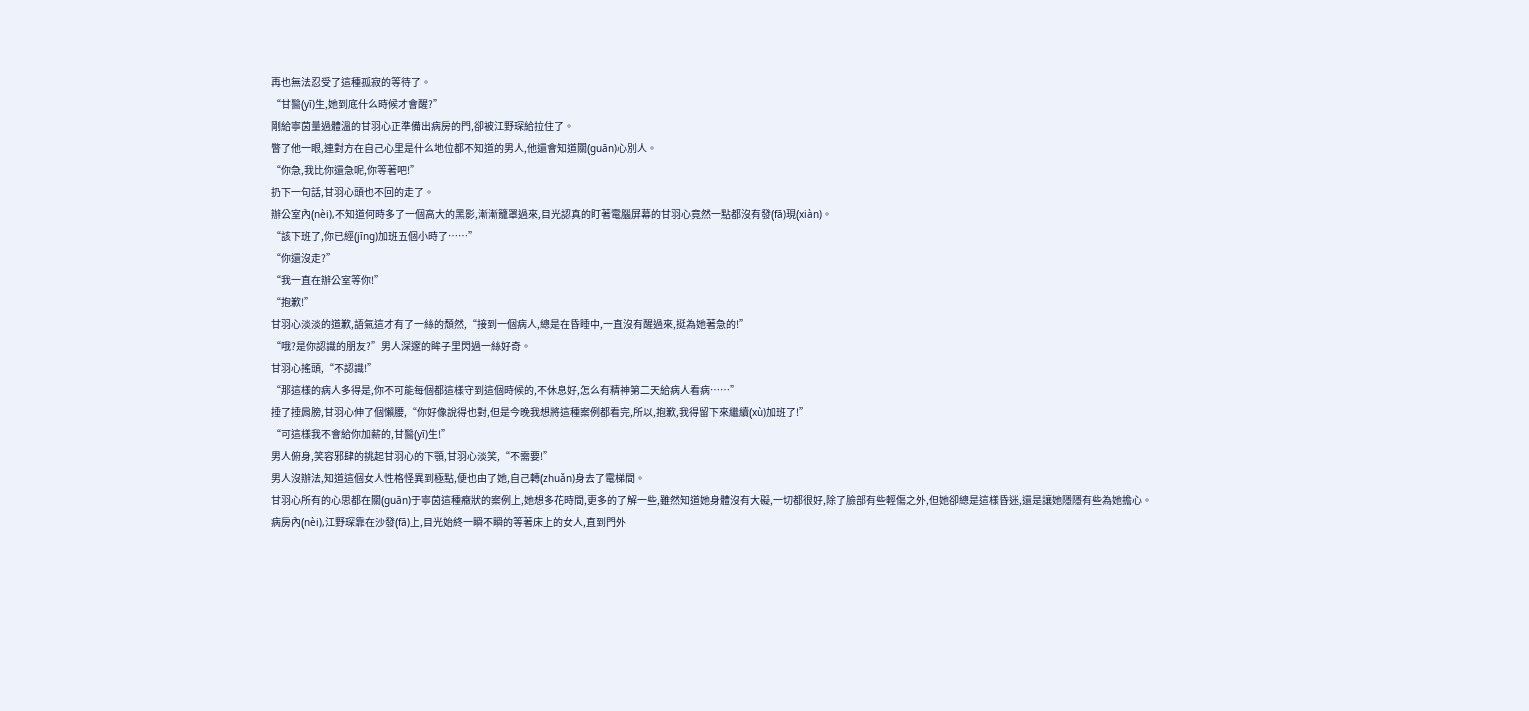再也無法忍受了這種孤寂的等待了。
“甘醫(yī)生,她到底什么時候才會醒?”
剛給寧茵量過體溫的甘羽心正準備出病房的門,卻被江野琛給拉住了。
瞥了他一眼,連對方在自己心里是什么地位都不知道的男人,他還會知道關(guān)心別人。
“你急,我比你還急呢,你等著吧!”
扔下一句話,甘羽心頭也不回的走了。
辦公室內(nèi),不知道何時多了一個高大的黑影,漸漸籠罩過來,目光認真的盯著電腦屏幕的甘羽心竟然一點都沒有發(fā)現(xiàn)。
“該下班了,你已經(jīng)加班五個小時了……”
“你還沒走?”
“我一直在辦公室等你!”
“抱歉!”
甘羽心淡淡的道歉,語氣這才有了一絲的頹然,“接到一個病人,總是在昏睡中,一直沒有醒過來,挺為她著急的!”
“哦?是你認識的朋友?”男人深邃的眸子里閃過一絲好奇。
甘羽心搖頭,“不認識!”
“那這樣的病人多得是,你不可能每個都這樣守到這個時候的,不休息好,怎么有精神第二天給病人看病……”
捶了捶肩膀,甘羽心伸了個懶腰,“你好像說得也對,但是今晚我想將這種案例都看完,所以,抱歉,我得留下來繼續(xù)加班了!”
“可這樣我不會給你加薪的,甘醫(yī)生!”
男人俯身,笑容邪肆的挑起甘羽心的下顎,甘羽心淡笑,“不需要!”
男人沒辦法,知道這個女人性格怪異到極點,便也由了她,自己轉(zhuǎn)身去了電梯間。
甘羽心所有的心思都在關(guān)于寧茵這種癥狀的案例上,她想多花時間,更多的了解一些,雖然知道她身體沒有大礙,一切都很好,除了臉部有些輕傷之外,但她卻總是這樣昏迷,還是讓她隱隱有些為她擔心。
病房內(nèi),江野琛靠在沙發(fā)上,目光始終一瞬不瞬的等著床上的女人,直到門外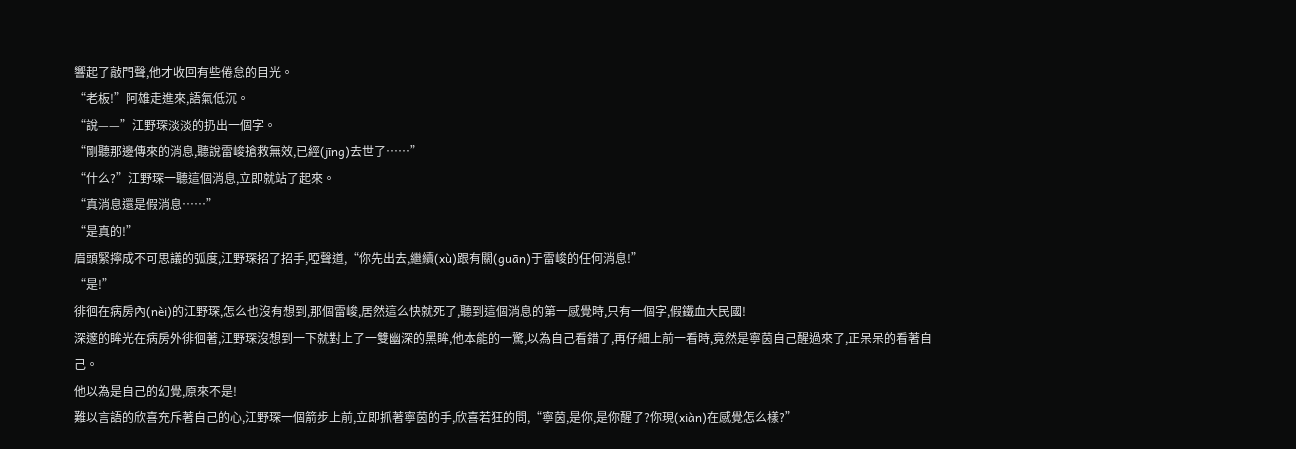響起了敲門聲,他才收回有些倦怠的目光。
“老板!”阿雄走進來,語氣低沉。
“說——”江野琛淡淡的扔出一個字。
“剛聽那邊傳來的消息,聽說雷峻搶救無效,已經(jīng)去世了……”
“什么?”江野琛一聽這個消息,立即就站了起來。
“真消息還是假消息……”
“是真的!”
眉頭緊擰成不可思議的弧度,江野琛招了招手,啞聲道,“你先出去,繼續(xù)跟有關(guān)于雷峻的任何消息!”
“是!”
徘徊在病房內(nèi)的江野琛,怎么也沒有想到,那個雷峻,居然這么快就死了,聽到這個消息的第一感覺時,只有一個字,假鐵血大民國!
深邃的眸光在病房外徘徊著,江野琛沒想到一下就對上了一雙幽深的黑眸,他本能的一驚,以為自己看錯了,再仔細上前一看時,竟然是寧茵自己醒過來了,正呆呆的看著自己。
他以為是自己的幻覺,原來不是!
難以言語的欣喜充斥著自己的心,江野琛一個箭步上前,立即抓著寧茵的手,欣喜若狂的問,“寧茵,是你,是你醒了?你現(xiàn)在感覺怎么樣?”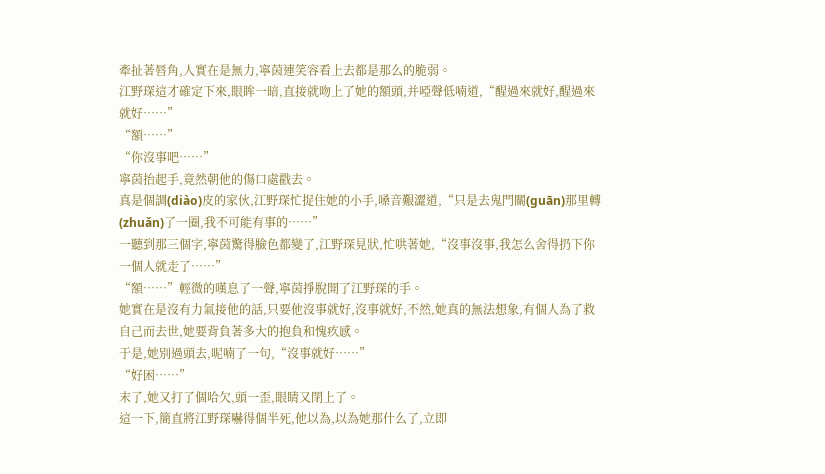牽扯著唇角,人實在是無力,寧茵連笑容看上去都是那么的脆弱。
江野琛這才確定下來,眼眸一暗,直接就吻上了她的額頭,并啞聲低喃道,“醒過來就好,醒過來就好……”
“額……”
“你沒事吧……”
寧茵抬起手,竟然朝他的傷口處戳去。
真是個調(diào)皮的家伙,江野琛忙捉住她的小手,嗓音艱澀道,“只是去鬼門關(guān)那里轉(zhuǎn)了一圈,我不可能有事的……”
一聽到那三個字,寧茵驚得臉色都變了,江野琛見狀,忙哄著她,“沒事沒事,我怎么舍得扔下你一個人就走了……”
“額……”輕微的嘆息了一聲,寧茵掙脫開了江野琛的手。
她實在是沒有力氣接他的話,只要他沒事就好,沒事就好,不然,她真的無法想象,有個人為了救自己而去世,她要背負著多大的抱負和愧疚感。
于是,她別過頭去,呢喃了一句,“沒事就好……”
“好困……”
末了,她又打了個哈欠,頭一歪,眼睛又閉上了。
這一下,簡直將江野琛嚇得個半死,他以為,以為她那什么了,立即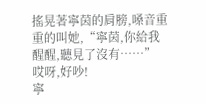搖晃著寧茵的肩膀,嗓音重重的叫她,“寧茵,你給我醒醒,聽見了沒有……”
哎呀,好吵!
寧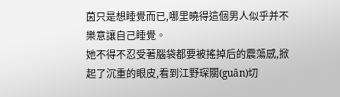茵只是想睡覺而已,哪里曉得這個男人似乎并不樂意讓自己睡覺。
她不得不忍受著腦袋都要被搖掉后的震蕩感,掀起了沉重的眼皮,看到江野琛關(guān)切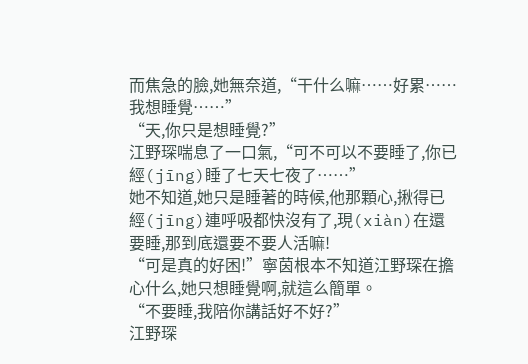而焦急的臉,她無奈道,“干什么嘛……好累……我想睡覺……”
“天,你只是想睡覺?”
江野琛喘息了一口氣,“可不可以不要睡了,你已經(jīng)睡了七天七夜了……”
她不知道,她只是睡著的時候,他那顆心,揪得已經(jīng)連呼吸都快沒有了,現(xiàn)在還要睡,那到底還要不要人活嘛!
“可是真的好困!”寧茵根本不知道江野琛在擔心什么,她只想睡覺啊,就這么簡單。
“不要睡,我陪你講話好不好?”
江野琛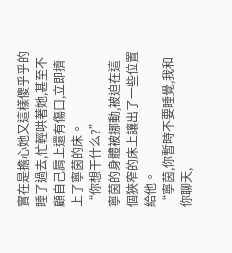實在是擔心她又這樣傻乎乎的睡了過去,忙輕哄著她,甚至不顧自己肩上還有傷口,立即擠上了寧茵的床。
“你想干什么?”
寧茵的身體被挪動,被迫在這個狹窄的床上讓出了一些位置給他。
“寧茵,你暫時不要睡覺,我和你聊天,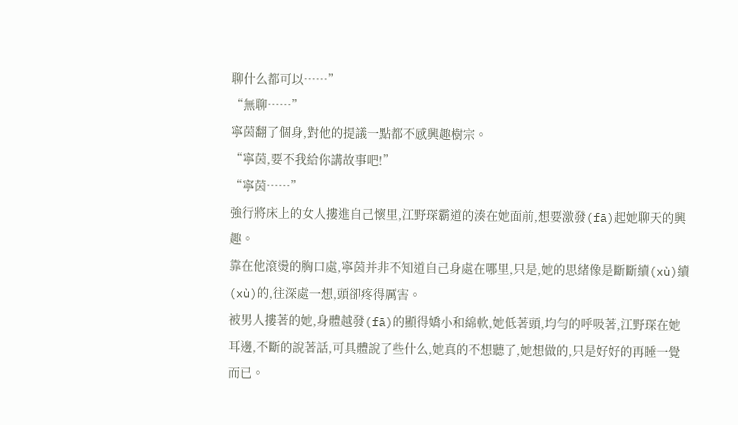聊什么都可以……”
“無聊……”
寧茵翻了個身,對他的提議一點都不感興趣樹宗。
“寧茵,要不我給你講故事吧!”
“寧茵……”
強行將床上的女人摟進自己懷里,江野琛霸道的湊在她面前,想要激發(fā)起她聊天的興趣。
靠在他滾燙的胸口處,寧茵并非不知道自己身處在哪里,只是,她的思緒像是斷斷續(xù)續(xù)的,往深處一想,頭卻疼得厲害。
被男人摟著的她,身體越發(fā)的顯得嬌小和綿軟,她低著頭,均勻的呼吸著,江野琛在她耳邊,不斷的說著話,可具體說了些什么,她真的不想聽了,她想做的,只是好好的再睡一覺而已。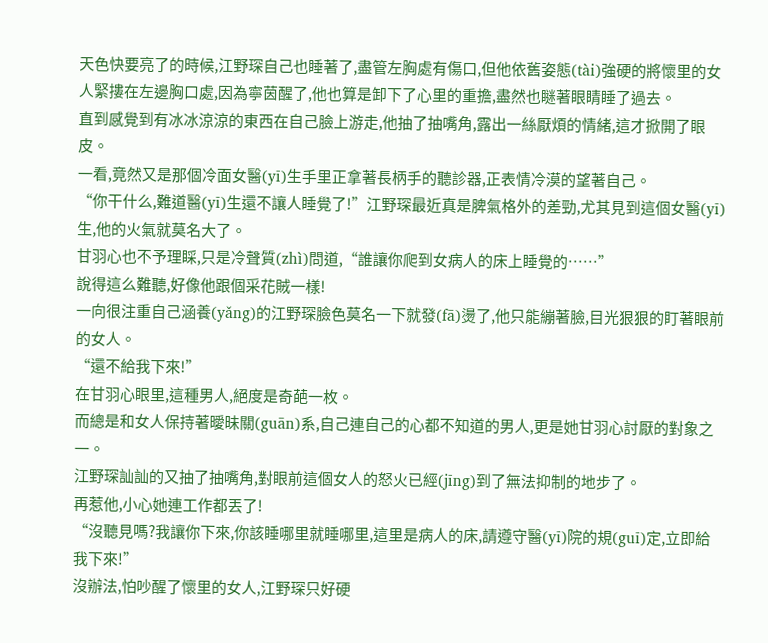天色快要亮了的時候,江野琛自己也睡著了,盡管左胸處有傷口,但他依舊姿態(tài)強硬的將懷里的女人緊摟在左邊胸口處,因為寧茵醒了,他也算是卸下了心里的重擔,盡然也瞇著眼睛睡了過去。
直到感覺到有冰冰涼涼的東西在自己臉上游走,他抽了抽嘴角,露出一絲厭煩的情緒,這才掀開了眼皮。
一看,竟然又是那個冷面女醫(yī)生手里正拿著長柄手的聽診器,正表情冷漠的望著自己。
“你干什么,難道醫(yī)生還不讓人睡覺了!”江野琛最近真是脾氣格外的差勁,尤其見到這個女醫(yī)生,他的火氣就莫名大了。
甘羽心也不予理睬,只是冷聲質(zhì)問道,“誰讓你爬到女病人的床上睡覺的……”
說得這么難聽,好像他跟個采花賊一樣!
一向很注重自己涵養(yǎng)的江野琛臉色莫名一下就發(fā)燙了,他只能繃著臉,目光狠狠的盯著眼前的女人。
“還不給我下來!”
在甘羽心眼里,這種男人,絕度是奇葩一枚。
而總是和女人保持著曖昧關(guān)系,自己連自己的心都不知道的男人,更是她甘羽心討厭的對象之一。
江野琛訕訕的又抽了抽嘴角,對眼前這個女人的怒火已經(jīng)到了無法抑制的地步了。
再惹他,小心她連工作都丟了!
“沒聽見嗎?我讓你下來,你該睡哪里就睡哪里,這里是病人的床,請遵守醫(yī)院的規(guī)定,立即給我下來!”
沒辦法,怕吵醒了懷里的女人,江野琛只好硬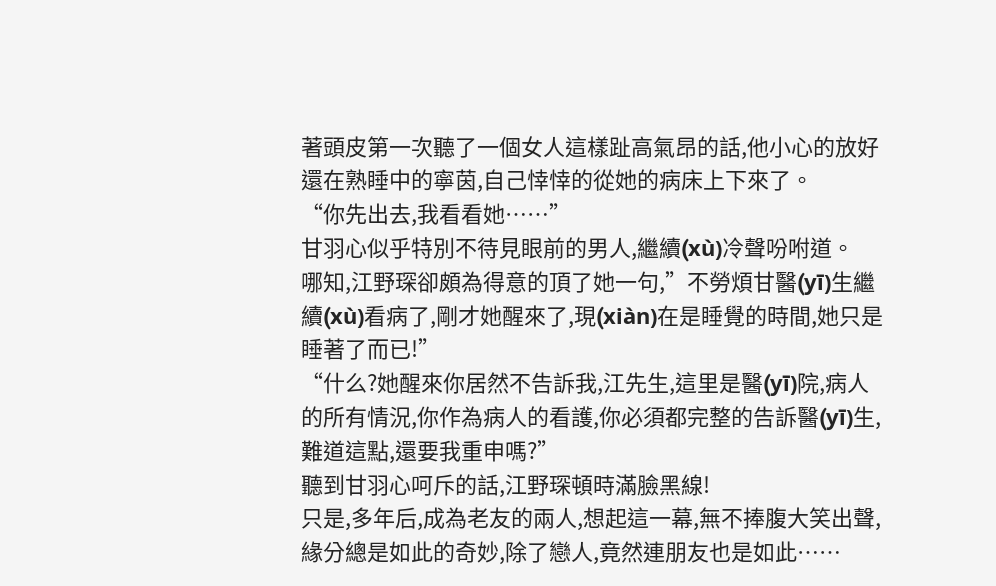著頭皮第一次聽了一個女人這樣趾高氣昂的話,他小心的放好還在熟睡中的寧茵,自己悻悻的從她的病床上下來了。
“你先出去,我看看她……”
甘羽心似乎特別不待見眼前的男人,繼續(xù)冷聲吩咐道。
哪知,江野琛卻頗為得意的頂了她一句,”不勞煩甘醫(yī)生繼續(xù)看病了,剛才她醒來了,現(xiàn)在是睡覺的時間,她只是睡著了而已!”
“什么?她醒來你居然不告訴我,江先生,這里是醫(yī)院,病人的所有情況,你作為病人的看護,你必須都完整的告訴醫(yī)生,難道這點,還要我重申嗎?”
聽到甘羽心呵斥的話,江野琛頓時滿臉黑線!
只是,多年后,成為老友的兩人,想起這一幕,無不捧腹大笑出聲,緣分總是如此的奇妙,除了戀人,竟然連朋友也是如此……